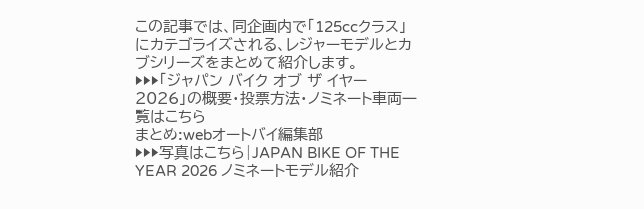この記事では、同企画内で「125ccクラス」にカテゴライズされる、レジャーモデルとカブシリーズをまとめて紹介します。
▶▶▶「ジャパン バイク オブ ザ イヤー2026」の概要・投票方法・ノミネート車両一覧はこちら
まとめ:webオートバイ編集部
▶▶▶写真はこちら|JAPAN BIKE OF THE YEAR 2026 ノミネートモデル紹介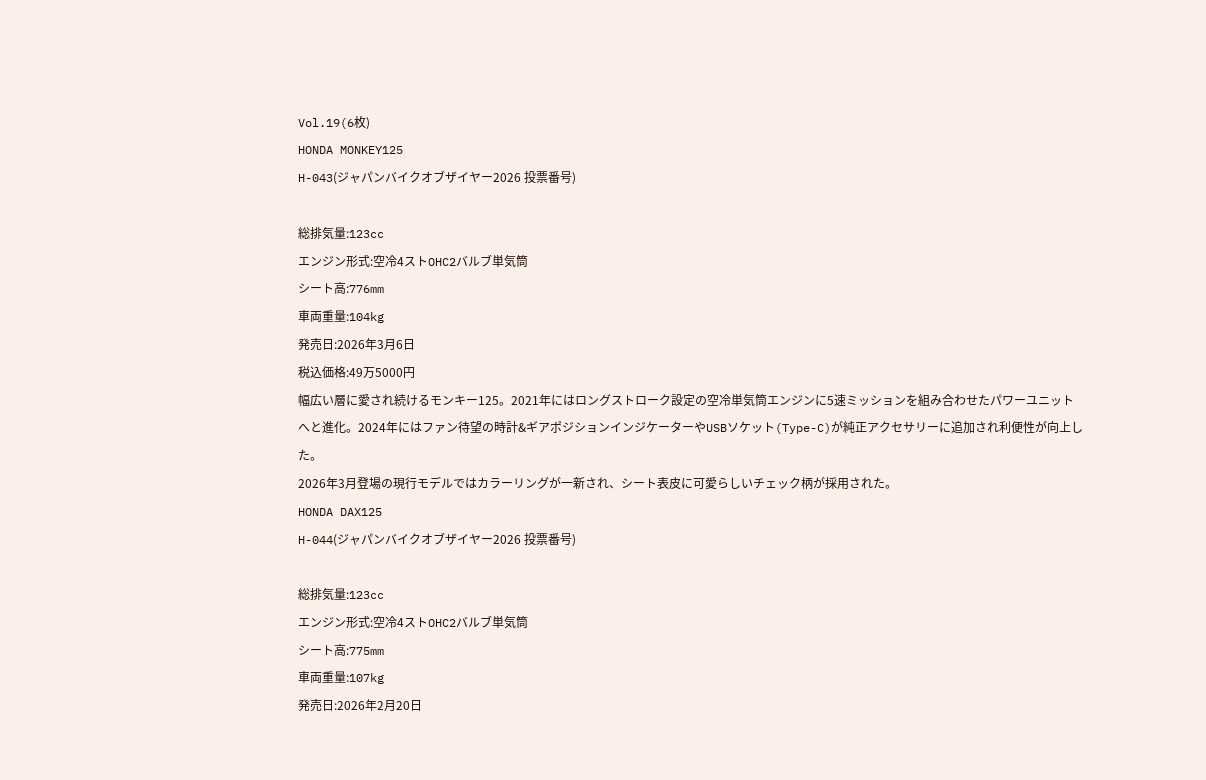Vol.19(6枚)
HONDA MONKEY125
H-043(ジャパンバイクオブザイヤー2026 投票番号)

総排気量:123cc
エンジン形式:空冷4ストOHC2バルブ単気筒
シート高:776mm
車両重量:104kg
発売日:2026年3月6日
税込価格:49万5000円
幅広い層に愛され続けるモンキー125。2021年にはロングストローク設定の空冷単気筒エンジンに5速ミッションを組み合わせたパワーユニットへと進化。2024年にはファン待望の時計&ギアポジションインジケーターやUSBソケット(Type-C)が純正アクセサリーに追加され利便性が向上した。
2026年3月登場の現行モデルではカラーリングが一新され、シート表皮に可愛らしいチェック柄が採用された。
HONDA DAX125
H-044(ジャパンバイクオブザイヤー2026 投票番号)

総排気量:123cc
エンジン形式:空冷4ストOHC2バルブ単気筒
シート高:775mm
車両重量:107kg
発売日:2026年2月20日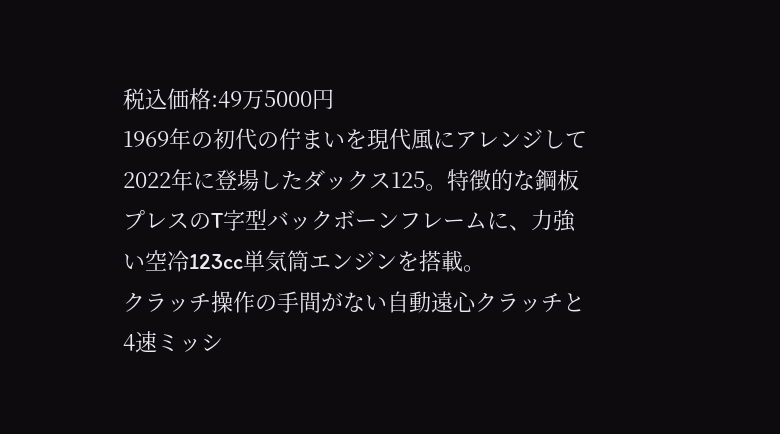税込価格:49万5000円
1969年の初代の佇まいを現代風にアレンジして2022年に登場したダックス125。特徴的な鋼板プレスのT字型バックボーンフレームに、力強い空冷123cc単気筒エンジンを搭載。
クラッチ操作の手間がない自動遠心クラッチと4速ミッシ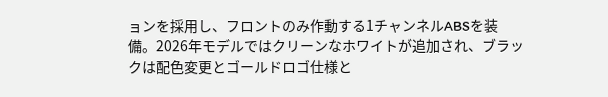ョンを採用し、フロントのみ作動する1チャンネルABSを装備。2026年モデルではクリーンなホワイトが追加され、ブラックは配色変更とゴールドロゴ仕様と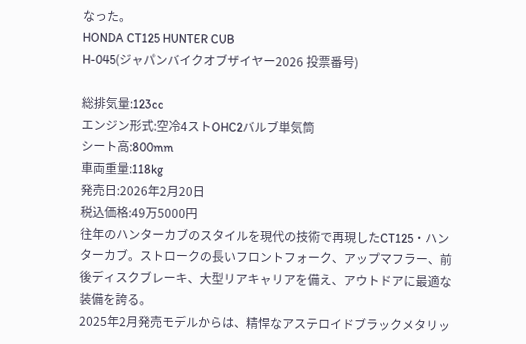なった。
HONDA CT125 HUNTER CUB
H-045(ジャパンバイクオブザイヤー2026 投票番号)

総排気量:123cc
エンジン形式:空冷4ストOHC2バルブ単気筒
シート高:800mm
車両重量:118kg
発売日:2026年2月20日
税込価格:49万5000円
往年のハンターカブのスタイルを現代の技術で再現したCT125・ハンターカブ。ストロークの長いフロントフォーク、アップマフラー、前後ディスクブレーキ、大型リアキャリアを備え、アウトドアに最適な装備を誇る。
2025年2月発売モデルからは、精悍なアステロイドブラックメタリッ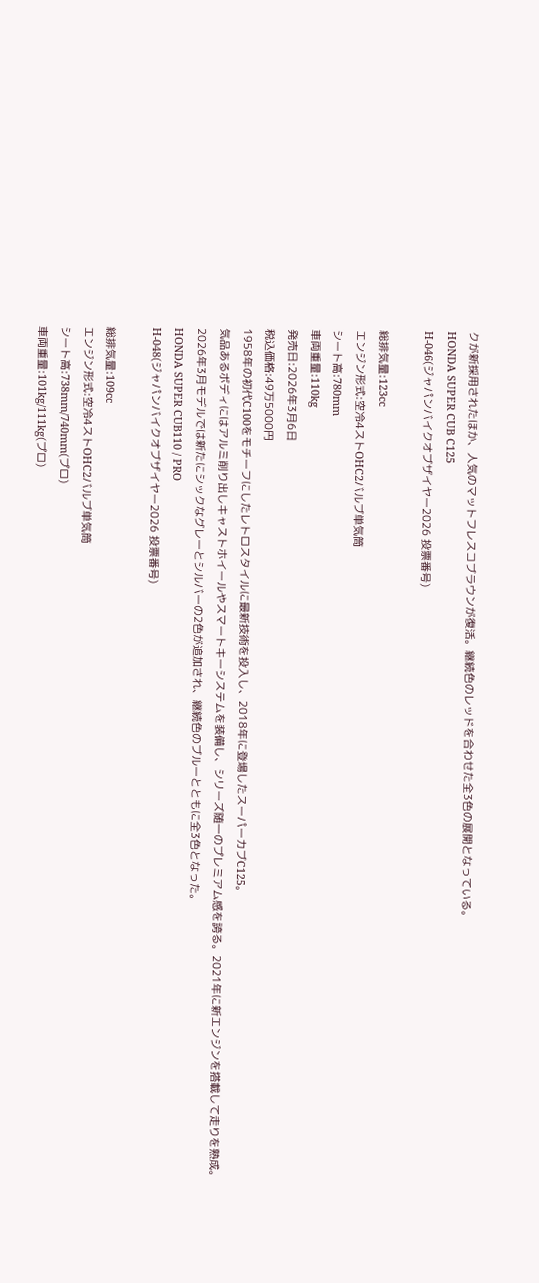クが新採用されたほか、人気のマットフレスコブラウンが復活。継続色のレッドを合わせた全3色の展開となっている。
HONDA SUPER CUB C125
H-046(ジャパンバイクオブザイヤー2026 投票番号)

総排気量:123cc
エンジン形式:空冷4ストOHC2バルブ単気筒
シート高:780mm
車両重量:110kg
発売日:2026年3月6日
税込価格:49万5000円
1958年の初代C100をモチーフにしたレトロスタイルに最新技術を投入し、2018年に登場したスーパーカブC125。
気品あるボディにはアルミ削り出しキャストホイールやスマートキーシステムを装備し、シリーズ随一のプレミアム感を誇る。2021年に新エンジンを搭載して走りを熟成。2026年3月モデルでは新たにシックなグレーとシルバーの2色が追加され、継続色のブルーとともに全3色となった。
HONDA SUPER CUB110 / PRO
H-048(ジャパンバイクオブザイヤー2026 投票番号)

総排気量:109cc
エンジン形式:空冷4ストOHC2バルブ単気筒
シート高:738mm/740mm(プロ)
車両重量:101kg/111kg(プロ)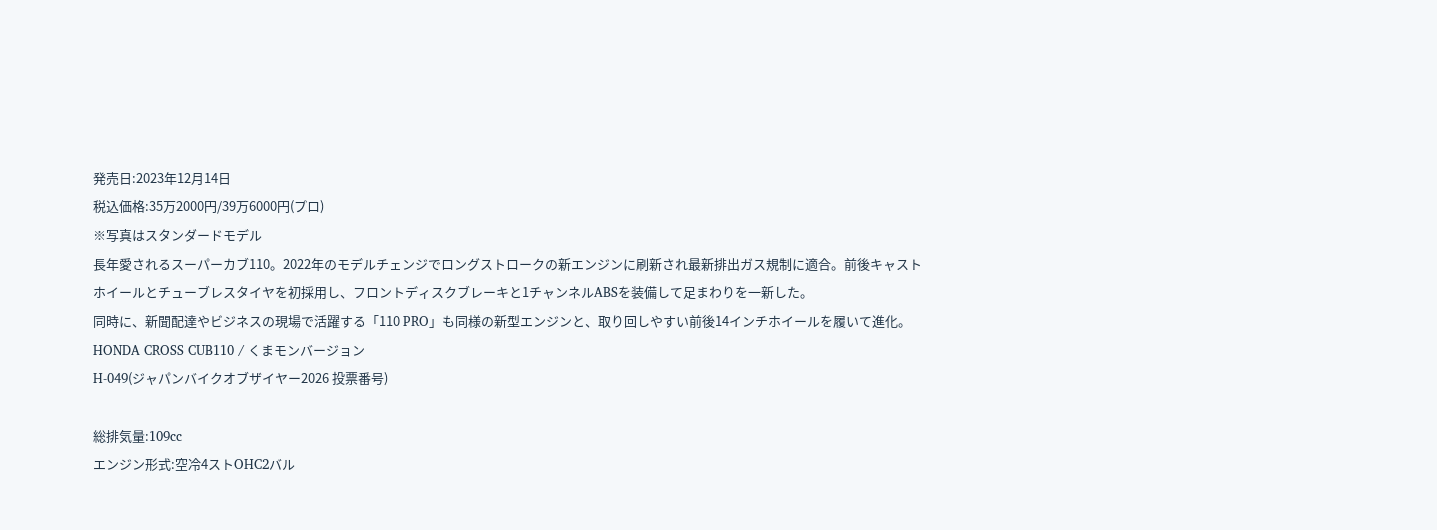発売日:2023年12月14日
税込価格:35万2000円/39万6000円(プロ)
※写真はスタンダードモデル
長年愛されるスーパーカブ110。2022年のモデルチェンジでロングストロークの新エンジンに刷新され最新排出ガス規制に適合。前後キャストホイールとチューブレスタイヤを初採用し、フロントディスクブレーキと1チャンネルABSを装備して足まわりを一新した。
同時に、新聞配達やビジネスの現場で活躍する「110 PRO」も同様の新型エンジンと、取り回しやすい前後14インチホイールを履いて進化。
HONDA CROSS CUB110 / くまモンバージョン
H-049(ジャパンバイクオブザイヤー2026 投票番号)

総排気量:109cc
エンジン形式:空冷4ストOHC2バル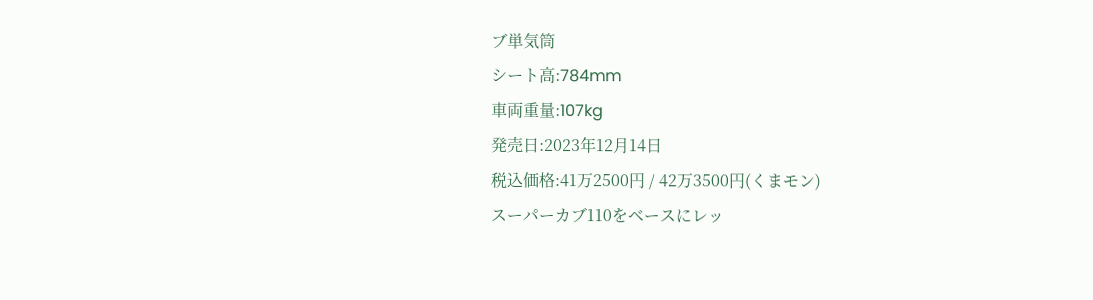ブ単気筒
シート高:784mm
車両重量:107kg
発売日:2023年12月14日
税込価格:41万2500円 / 42万3500円(くまモン)
スーパーカブ110をベースにレッ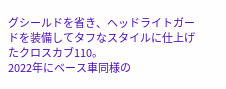グシールドを省き、ヘッドライトガードを装備してタフなスタイルに仕上げたクロスカブ110。
2022年にベース車同様の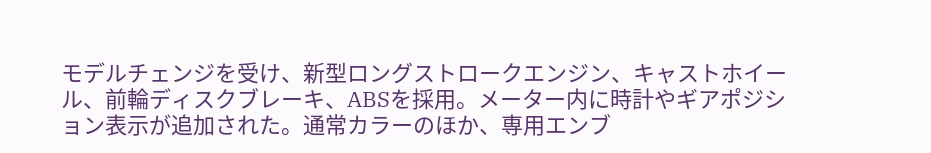モデルチェンジを受け、新型ロングストロークエンジン、キャストホイール、前輪ディスクブレーキ、ABSを採用。メーター内に時計やギアポジション表示が追加された。通常カラーのほか、専用エンブ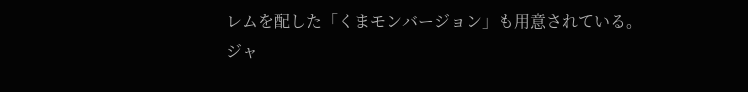レムを配した「くまモンバージョン」も用意されている。
ジャ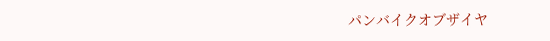パンバイクオブザイヤ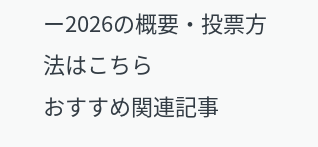ー2026の概要・投票方法はこちら
おすすめ関連記事